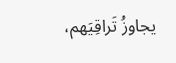يجاوزُ تَراقِيَهم،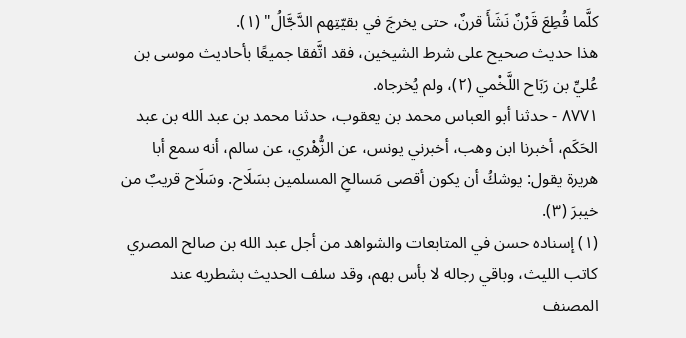كلَّما قُطِعَ قَرْنٌ نَشَأَ قرنٌ، حتى يخرجَ في بقيّتِهم الدَّجَّالُ" (١).
هذا حديث صحيح على شرط الشيخين، فقد اتَّفقا جميعًا بأحاديث موسى بن عُليِّ بن رَبَاح اللَّخْمي (٢)، ولم يُخرجاه.
٨٧٧١ - حدثنا أبو العباس محمد بن يعقوب، حدثنا محمد بن عبد الله بن عبد الحَكَم، أخبرنا ابن وهب، أخبرني يونس، عن الزُّهْري، عن سالم، أنه سمع أبا هريرة يقول: يوشكُ أن يكون أقصى مَسالحِ المسلمين بسَلَاح. وسَلَاح قريبٌ من خيبرَ (٣).
(١) إسناده حسن في المتابعات والشواهد من أجل عبد الله بن صالح المصري كاتب الليث، وباقي رجاله لا بأس بهم، وقد سلف الحديث بشطريه عند المصنف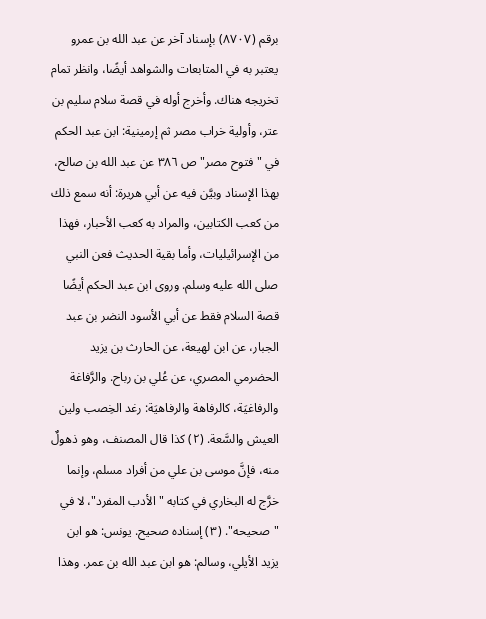برقم (٨٧٠٧) بإسناد آخر عن عبد الله بن عمرو يعتبر به في المتابعات والشواهد أيضًا، وانظر تمام تخريجه هناك. وأخرج أوله في قصة سلام سليم بن عتر، وأولية خراب مصر ثم إرمينية: ابن عبد الحكم في "فتوح مصر" ص ٣٨٦ عن عبد الله بن صالح، بهذا الإسناد وبيَّن فيه عن أبي هريرة: أنه سمع ذلك من كعب الكتابين، والمراد به كعب الأحبار، فهذا من الإسرائيليات، وأما بقية الحديث فعن النبي صلى الله عليه وسلم. وروى ابن عبد الحكم أيضًا قصة السلام فقط عن أبي الأسود النضر بن عبد الجبار، عن ابن لهيعة، عن الحارث بن يزيد الحضرمي المصري، عن عُلي بن رباح. والرَّفاغة والرفاغيَة، كالرفاهة والرفاهيَة: رغد الخِصب ولين العيش والسَّعة. (٢) كذا قال المصنف، وهو ذهولٌ منه، فإنَّ موسى بن علي من أفراد مسلم، وإنما خرَّج له البخاري في كتابه "الأدب المفرد"، لا في "صحيحه". (٣) إسناده صحيح. يونس: هو ابن يزيد الأيلي، وسالم: هو ابن عبد الله بن عمر. وهذا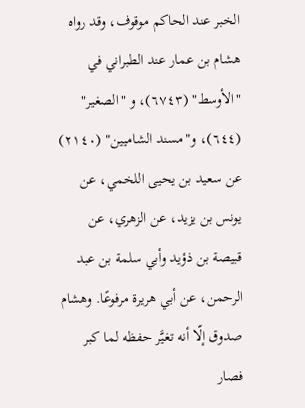الخبر عند الحاكم موقوف، وقد رواه هشام بن عمار عند الطبراني في "الأوسط" (٦٧٤٣)، و "الصغير" (٦٤٤)، و"مسند الشاميين" (٢١٤٠) عن سعيد بن يحيى اللخمي، عن يونس بن يزيد، عن الزهري، عن قبيصة بن ذؤيد وأبي سلمة بن عبد الرحمن، عن أبي هريرة مرفوعًا. وهشام صدوق إلّا أنه تغيَّر حفظه لما كبر فصار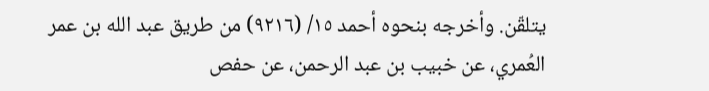يتلقّن. وأخرجه بنحوه أحمد ١٥/ (٩٢١٦) من طريق عبد الله بن عمر العُمري، عن خبيب بن عبد الرحمن، عن حفص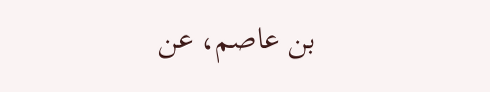بن عاصم، عن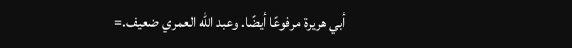أبي هريرة مرفوعًا أيضًا. وعبد الله العمري ضعيف.=